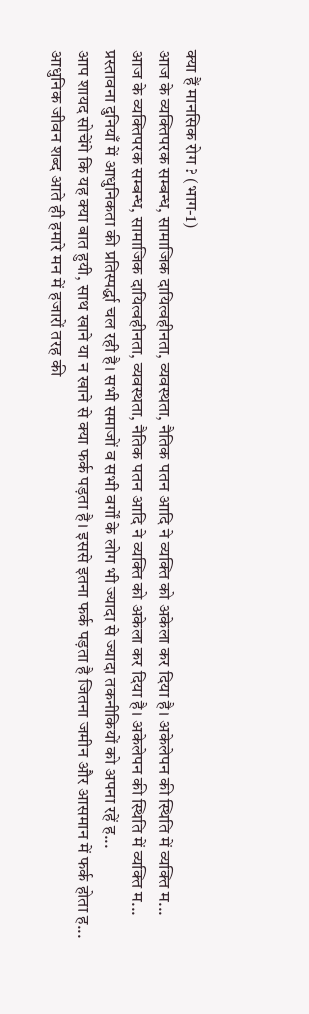क्या हैं मानसिक रोग ? (भाग-1)
आज के व्यक्तिपरक सम्बन्ध, सामाजिक दायित्वहीनता, व्यवस्थता, नैतिक पतन आदि ने व्यक्ति को अकेला कर दिया है। अकेलेपन की स्थिति में व्यक्ति म...
आज के व्यक्तिपरक सम्बन्ध, सामाजिक दायित्वहीनता, व्यवस्थता, नैतिक पतन आदि ने व्यक्ति को अकेला कर दिया है। अकेलेपन की स्थिति में व्यक्ति म...
प्रस्तावना दुनियाँ में आधुनिकता की प्रतिस्पर्द्धा चल रही है। सभी समाजों व सभी वर्गों के लोग भी ज्यादा से ज्यादा तकनीकियों को अपना रहें ह...
आप शायद सोचेंगे कि यह क्या बात हुयी, साथ खाने या न खाने से क्या फर्क पड़ता है। इससे इतना फर्क पड़ता है जितना जमीन और आसमान में फर्क होता ह...
आधुनिक जीवन शब्द आते ही हमारे मन में हजारों तरह की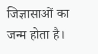जिज्ञासाओं का जन्म होता है।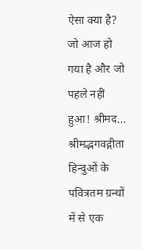ऐसा क्या है? जो आज हो गया है और जो पहले नहीं हुआ! श्रीमद...
श्रीमद्भगवद्गीता हिन्दुओं के पवित्रतम ग्रन्थों में से एक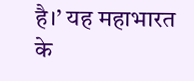है।’ यह महाभारत के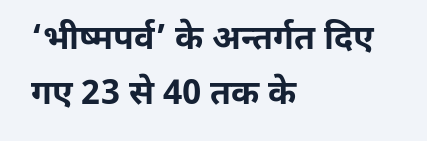‘भीष्मपर्व’ के अन्तर्गत दिए गए 23 से 40 तक के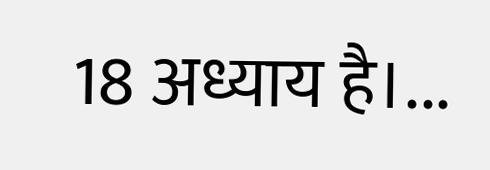18 अध्याय है।...